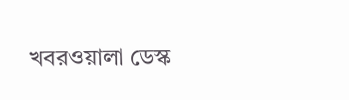খবরওয়ালা ডেস্ক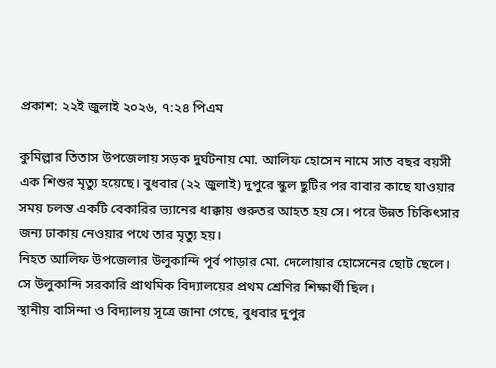প্রকাশ: ২২ই জুলাই ২০২৬, ৭:২৪ পিএম

কুমিল্লার তিতাস উপজেলায় সড়ক দুর্ঘটনায় মো. আলিফ হোসেন নামে সাত বছর বয়সী এক শিশুর মৃত্যু হয়েছে। বুধবার (২২ জুলাই) দুপুরে স্কুল ছুটির পর বাবার কাছে যাওয়ার সময় চলন্ত একটি বেকারির ভ্যানের ধাক্কায় গুরুতর আহত হয় সে। পরে উন্নত চিকিৎসার জন্য ঢাকায় নেওয়ার পথে তার মৃত্যু হয়।
নিহত আলিফ উপজেলার উলুকান্দি পূর্ব পাড়ার মো. দেলোয়ার হোসেনের ছোট ছেলে। সে উলুকান্দি সরকারি প্রাথমিক বিদ্যালয়ের প্রথম শ্রেণির শিক্ষার্থী ছিল।
স্থানীয় বাসিন্দা ও বিদ্যালয় সূত্রে জানা গেছে, বুধবার দুপুর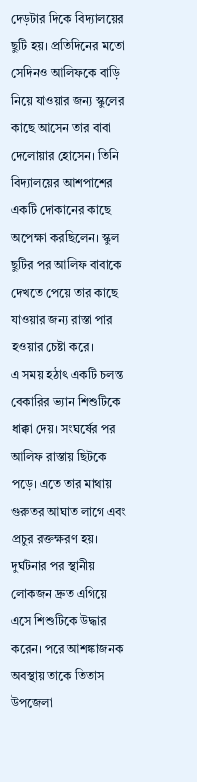দেড়টার দিকে বিদ্যালয়ের ছুটি হয়। প্রতিদিনের মতো সেদিনও আলিফকে বাড়ি নিয়ে যাওয়ার জন্য স্কুলের কাছে আসেন তার বাবা দেলোয়ার হোসেন। তিনি বিদ্যালয়ের আশপাশের একটি দোকানের কাছে অপেক্ষা করছিলেন। স্কুল ছুটির পর আলিফ বাবাকে দেখতে পেয়ে তার কাছে যাওয়ার জন্য রাস্তা পার হওয়ার চেষ্টা করে।
এ সময় হঠাৎ একটি চলন্ত বেকারির ভ্যান শিশুটিকে ধাক্কা দেয়। সংঘর্ষের পর আলিফ রাস্তায় ছিটকে পড়ে। এতে তার মাথায় গুরুতর আঘাত লাগে এবং প্রচুর রক্তক্ষরণ হয়। দুর্ঘটনার পর স্থানীয় লোকজন দ্রুত এগিয়ে এসে শিশুটিকে উদ্ধার করেন। পরে আশঙ্কাজনক অবস্থায় তাকে তিতাস উপজেলা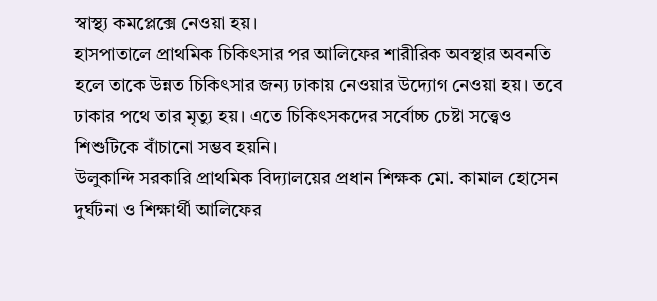স্বাস্থ্য কমপ্লেক্সে নেওয়া হয়।
হাসপাতালে প্রাথমিক চিকিৎসার পর আলিফের শারীরিক অবস্থার অবনতি হলে তাকে উন্নত চিকিৎসার জন্য ঢাকায় নেওয়ার উদ্যোগ নেওয়া হয়। তবে ঢাকার পথে তার মৃত্যু হয়। এতে চিকিৎসকদের সর্বোচ্চ চেষ্টা সত্ত্বেও শিশুটিকে বাঁচানো সম্ভব হয়নি।
উলুকান্দি সরকারি প্রাথমিক বিদ্যালয়ের প্রধান শিক্ষক মো. কামাল হোসেন দুর্ঘটনা ও শিক্ষার্থী আলিফের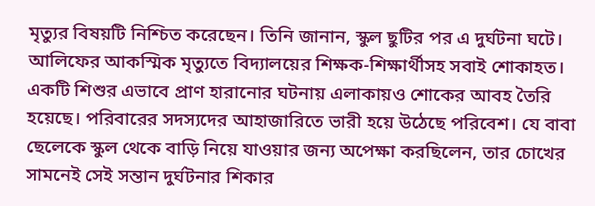মৃত্যুর বিষয়টি নিশ্চিত করেছেন। তিনি জানান, স্কুল ছুটির পর এ দুর্ঘটনা ঘটে। আলিফের আকস্মিক মৃত্যুতে বিদ্যালয়ের শিক্ষক-শিক্ষার্থীসহ সবাই শোকাহত।
একটি শিশুর এভাবে প্রাণ হারানোর ঘটনায় এলাকায়ও শোকের আবহ তৈরি হয়েছে। পরিবারের সদস্যদের আহাজারিতে ভারী হয়ে উঠেছে পরিবেশ। যে বাবা ছেলেকে স্কুল থেকে বাড়ি নিয়ে যাওয়ার জন্য অপেক্ষা করছিলেন, তার চোখের সামনেই সেই সন্তান দুর্ঘটনার শিকার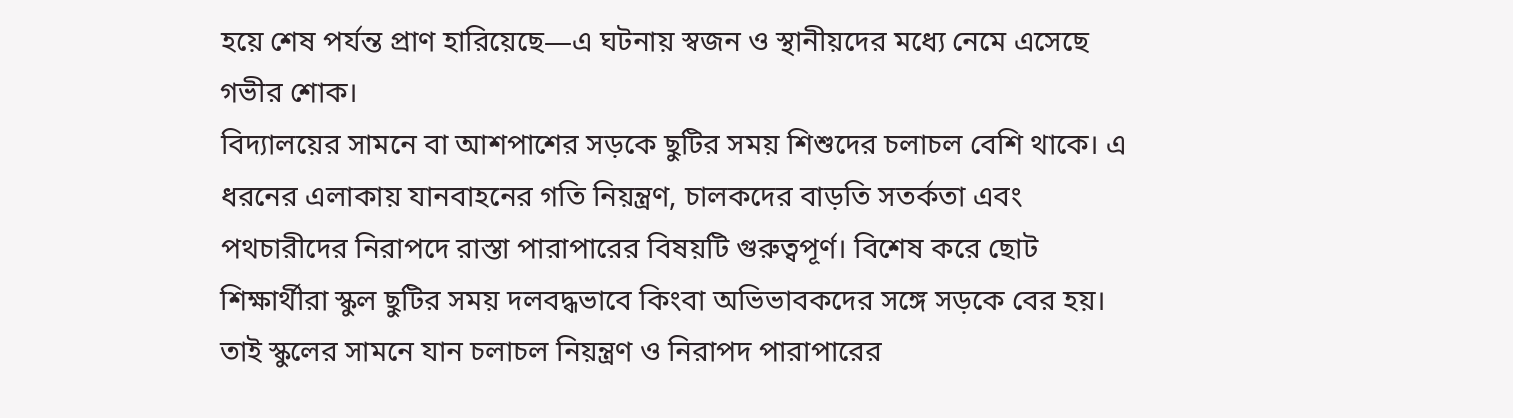হয়ে শেষ পর্যন্ত প্রাণ হারিয়েছে—এ ঘটনায় স্বজন ও স্থানীয়দের মধ্যে নেমে এসেছে গভীর শোক।
বিদ্যালয়ের সামনে বা আশপাশের সড়কে ছুটির সময় শিশুদের চলাচল বেশি থাকে। এ ধরনের এলাকায় যানবাহনের গতি নিয়ন্ত্রণ, চালকদের বাড়তি সতর্কতা এবং পথচারীদের নিরাপদে রাস্তা পারাপারের বিষয়টি গুরুত্বপূর্ণ। বিশেষ করে ছোট শিক্ষার্থীরা স্কুল ছুটির সময় দলবদ্ধভাবে কিংবা অভিভাবকদের সঙ্গে সড়কে বের হয়। তাই স্কুলের সামনে যান চলাচল নিয়ন্ত্রণ ও নিরাপদ পারাপারের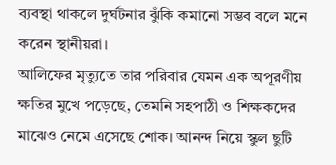ব্যবস্থা থাকলে দুর্ঘটনার ঝুঁকি কমানো সম্ভব বলে মনে করেন স্থানীয়রা।
আলিফের মৃত্যুতে তার পরিবার যেমন এক অপূরণীয় ক্ষতির মুখে পড়েছে, তেমনি সহপাঠী ও শিক্ষকদের মাঝেও নেমে এসেছে শোক। আনন্দ নিয়ে স্কুল ছুটি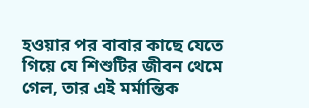হওয়ার পর বাবার কাছে যেতে গিয়ে যে শিশুটির জীবন থেমে গেল, তার এই মর্মান্তিক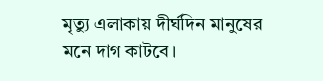মৃত্যু এলাকায় দীর্ঘদিন মানুষের মনে দাগ কাটবে।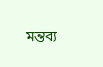মন্তব্য